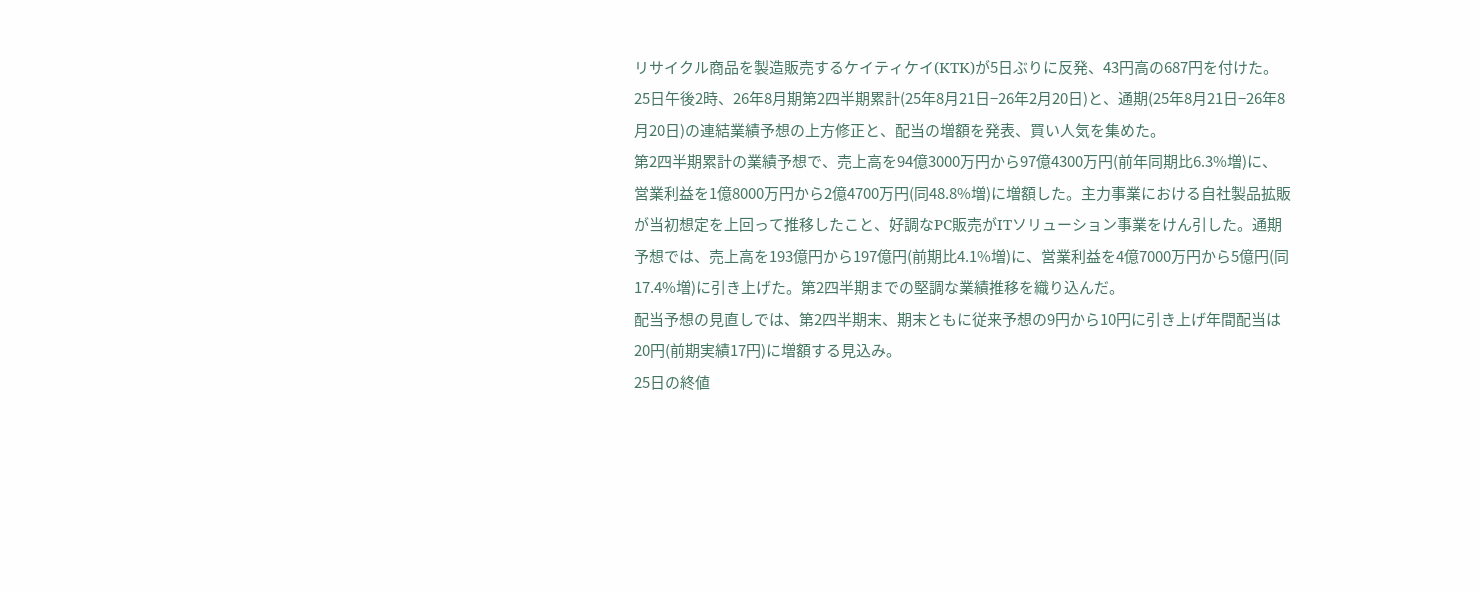リサイクル商品を製造販売するケイティケイ(KTK)が5日ぶりに反発、43円高の687円を付けた。25日午後2時、26年8月期第2四半期累計(25年8月21日−26年2月20日)と、通期(25年8月21日−26年8月20日)の連結業績予想の上方修正と、配当の増額を発表、買い人気を集めた。
第2四半期累計の業績予想で、売上高を94億3000万円から97億4300万円(前年同期比6.3%増)に、営業利益を1億8000万円から2億4700万円(同48.8%増)に増額した。主力事業における自社製品拡販が当初想定を上回って推移したこと、好調なPC販売がITソリューション事業をけん引した。通期予想では、売上高を193億円から197億円(前期比4.1%増)に、営業利益を4億7000万円から5億円(同17.4%増)に引き上げた。第2四半期までの堅調な業績推移を織り込んだ。
配当予想の見直しでは、第2四半期末、期末ともに従来予想の9円から10円に引き上げ年間配当は20円(前期実績17円)に増額する見込み。
25日の終値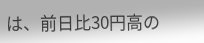は、前日比30円高の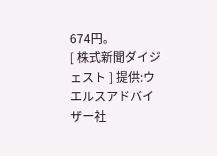674円。
[ 株式新聞ダイジェスト ] 提供:ウエルスアドバイザー社